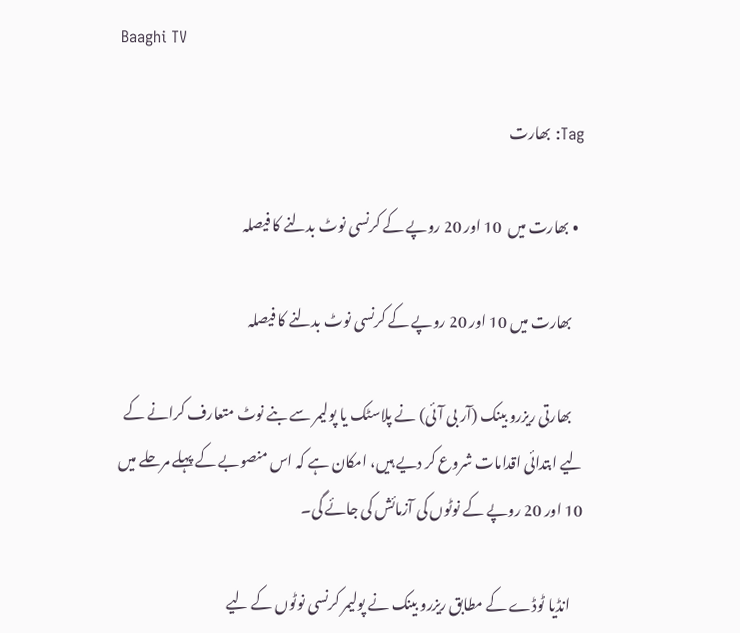Baaghi TV

Tag: بھارت

  • بھارت میں  10 اور 20 روپے کے کرنسی نوٹ بدلنے کا فیصلہ

    بھارت میں 10 اور 20 روپے کے کرنسی نوٹ بدلنے کا فیصلہ

    بھارتی ریزرو بینک (آر بی آئی) نے پلاسٹک یا پولیمر سے بنے نوٹ متعارف کرانے کے لیے ابتدائی اقدامات شروع کر دیے ہیں، امکان ہے کہ اس منصوبے کے پہلے مرحلے میں 10 اور 20 روپے کے نوٹوں کی آزمائش کی جائے گی۔

    انڈیا ٹوڈے کے مطابق ریزرو بینک نے پولیمر کرنسی نوٹوں کے لیے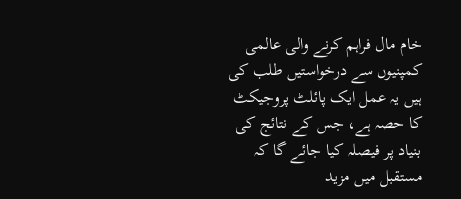خام مال فراہم کرنے والی عالمی کمپنیوں سے درخواستیں طلب کی ہیں یہ عمل ایک پائلٹ پروجیکٹ کا حصہ ہے، جس کے نتائج کی بنیاد پر فیصلہ کیا جائے گا کہ مستقبل میں مزید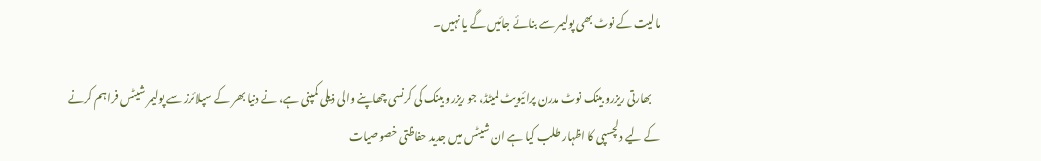مالیت کے نوٹ بھی پولیمر سے بنائے جائیں گے یا نہیں۔

    بھارتی ریزرو بینک نوٹ مدرن پرائیویٹ لمیٹڈ، جو ریزرو بینک کی کرنسی چھاپنے والی ذیلی کمپنی ہے، نے دنیا بھر کے سپلائرز سے پولیمر شیٹس فراہم کرنے کے لیے دلچسپی کا اظہار طلب کیا ہے ان شیٹس میں جدید حفاظتی خصوصیات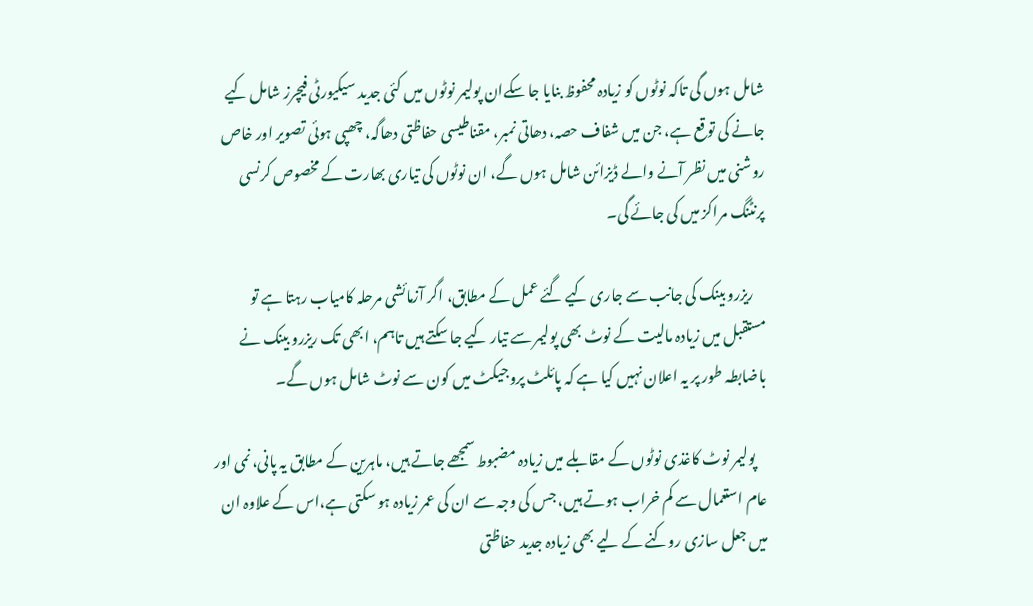شامل ہوں گی تاکہ نوٹوں کو زیادہ محفوظ بنایا جا سکےان پولیمر نوٹوں میں کئی جدید سیکیورٹی فیچرز شامل کیے جانے کی توقع ہے، جن میں شفاف حصہ، دھاتی نمبر، مقناطیسی حفاظتی دھاگہ، چھپی ہوئی تصویر اور خاص روشنی میں نظر آنے والے ڈیزائن شامل ہوں گے، ان نوٹوں کی تیاری بھارت کے مخصوص کرنسی پرنٹنگ مراکز میں کی جائے گی۔

    ریزرو بینک کی جانب سے جاری کیے گئے عمل کے مطابق، اگر آزمائشی مرحلہ کامیاب رہتا ہے تو مستقبل میں زیادہ مالیت کے نوٹ بھی پولیمر سے تیار کیے جا سکتے ہیں تاہم، ابھی تک ریزرو بینک نے باضابطہ طور پر یہ اعلان نہیں کیا ہے کہ پائلٹ پروجیکٹ میں کون سے نوٹ شامل ہوں گے۔

    پولیمر نوٹ کاغذی نوٹوں کے مقابلے میں زیادہ مضبوط سمجھے جاتے ہیں، ماہرین کے مطابق یہ پانی، نمی اور عام استعمال سے کم خراب ہوتے ہیں، جس کی وجہ سے ان کی عمر زیادہ ہو سکتی ہے،اس کے علاوہ ان میں جعل سازی روکنے کے لیے بھی زیادہ جدید حفاظتی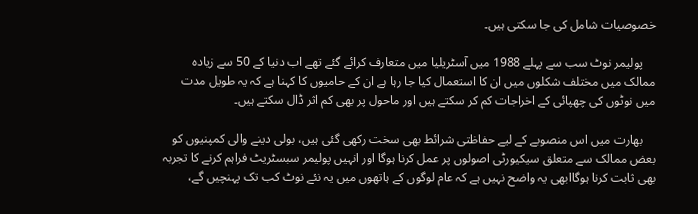خصوصیات شامل کی جا سکتی ہیں۔

    پولیمر نوٹ سب سے پہلے 1988 میں آسٹریلیا میں متعارف کرائے گئے تھے اب دنیا کے 50 سے زیادہ ممالک میں مختلف شکلوں میں ان کا استعمال کیا جا رہا ہے ان کے حامیوں کا کہنا ہے کہ یہ طویل مدت میں نوٹوں کی چھپائی کے اخراجات کم کر سکتے ہیں اور ماحول پر بھی کم اثر ڈال سکتے ہیں۔

    بھارت میں اس منصوبے کے لیے حفاظتی شرائط بھی سخت رکھی گئی ہیں، بولی دینے والی کمپنیوں کو بعض ممالک سے متعلق سیکیورٹی اصولوں پر عمل کرنا ہوگا اور انہیں پولیمر سبسٹریٹ فراہم کرنے کا تجربہ بھی ثابت کرنا ہوگاابھی یہ واضح نہیں ہے کہ عام لوگوں کے ہاتھوں میں یہ نئے نوٹ کب تک پہنچیں گے،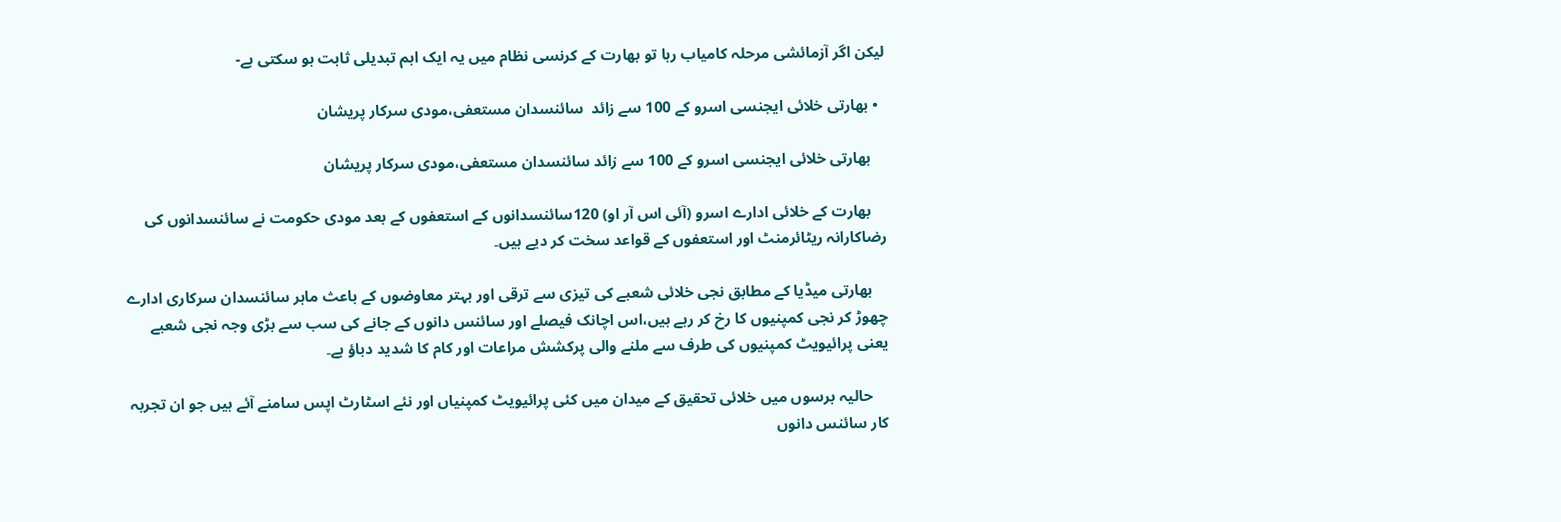لیکن اگر آزمائشی مرحلہ کامیاب رہا تو بھارت کے کرنسی نظام میں یہ ایک اہم تبدیلی ثابت ہو سکتی ہے-

  • بھارتی خلائی ایجنسی اسرو کے 100 سے زائد  سائنسدان مستعفی،مودی سرکار پریشان

    بھارتی خلائی ایجنسی اسرو کے 100 سے زائد سائنسدان مستعفی،مودی سرکار پریشان

    بھارت کے خلائی ادارے اسرو (آئی اس آر او) 120سائنسدانوں کے استعفوں کے بعد مودی حکومت نے سائنسدانوں کی رضاکارانہ ریٹائرمنٹ اور استعفوں کے قواعد سخت کر دیے ہیں۔

    بھارتی میڈیا کے مطابق نجی خلائی شعبے کی تیزی سے ترقی اور بہتر معاوضوں کے باعث ماہر سائنسدان سرکاری ادارے چھوڑ کر نجی کمپنیوں کا رخ کر رہے ہیں،اس اچانک فیصلے اور سائنس دانوں کے جانے کی سب سے بڑی وجہ نجی شعبے یعنی پرائیویٹ کمپنیوں کی طرف سے ملنے والی پرکشش مراعات اور کام کا شدید دباؤ ہے۔

    حالیہ برسوں میں خلائی تحقیق کے میدان میں کئی پرائیویٹ کمپنیاں اور نئے اسٹارٹ اپس سامنے آئے ہیں جو ان تجربہ کار سائنس دانوں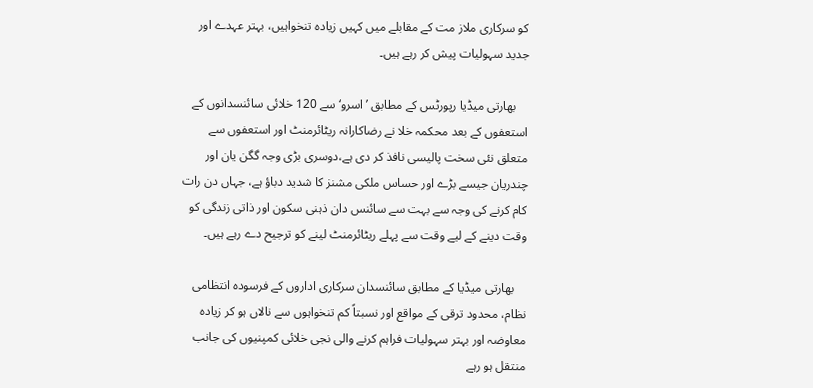کو سرکاری ملاز مت کے مقابلے میں کہیں زیادہ تنخواہیں، بہتر عہدے اور جدید سہولیات پیش کر رہے ہیں۔

    بھارتی میڈیا رپورٹس کے مطابق ’اسرو‘ سے 120 خلائی سائنسدانوں کے استعفوں کے بعد محکمہ خلا نے رضاکارانہ ریٹائرمنٹ اور استعفوں سے متعلق نئی سخت پالیسی نافذ کر دی ہے،دوسری بڑی وجہ گگن یان اور چندریان جیسے بڑے اور حساس ملکی مشنز کا شدید دباؤ ہے، جہاں دن رات کام کرنے کی وجہ سے بہت سے سائنس دان ذہنی سکون اور ذاتی زندگی کو وقت دینے کے لیے وقت سے پہلے ریٹائرمنٹ لینے کو ترجیح دے رہے ہیں۔

    بھارتی میڈیا کے مطابق سائنسدان سرکاری اداروں کے فرسودہ انتظامی نظام، محدود ترقی کے مواقع اور نسبتاً کم تنخواہوں سے نالاں ہو کر زیادہ معاوضہ اور بہتر سہولیات فراہم کرنے والی نجی خلائی کمپنیوں کی جانب منتقل ہو رہے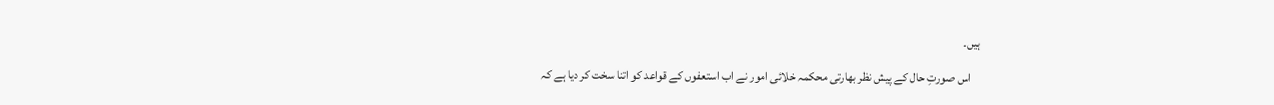ہیں۔

    اس صورتِ حال کے پیش نظر بھارتی محکمہ خلائی امور نے اب استعفوں کے قواعد کو اتنا سخت کر دیا ہے کہ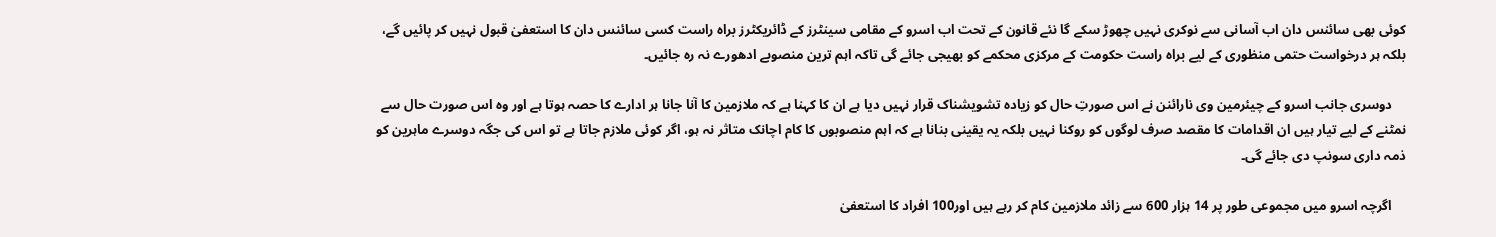کوئی بھی سائنس دان اب آسانی سے نوکری نہیں چھوڑ سکے گا نئے قانون کے تحت اب اسرو کے مقامی سینٹرز کے ڈائریکٹرز براہ راست کسی سائنس دان کا استعفیٰ قبول نہیں کر پائیں گے، بلکہ ہر درخواست حتمی منظوری کے لیے براہ راست حکومت کے مرکزی محکمے کو بھیجی جائے گی تاکہ اہم ترین منصوبے ادھورے نہ رہ جائیں۔

    دوسری جانب اسرو کے چیئرمین وی نارائنن نے اس صورتِ حال کو زیادہ تشویشناک قرار نہیں دیا ہے ان کا کہنا ہے کہ ملازمین کا آنا جانا ہر ادارے کا حصہ ہوتا ہے اور وہ اس صورت حال سے نمٹنے کے لیے تیار ہیں ان اقدامات کا مقصد صرف لوگوں کو روکنا نہیں بلکہ یہ یقینی بنانا ہے کہ اہم منصوبوں کا کام اچانک متاثر نہ ہو، اگر کوئی ملازم جاتا ہے تو اس کی جگہ دوسرے ماہرین کو ذمہ داری سونپ دی جائے گی۔

    اگرچہ اسرو میں مجموعی طور پر 14 ہزار 600 سے زائد ملازمین کام کر رہے ہیں اور100 افراد کا استعفیٰ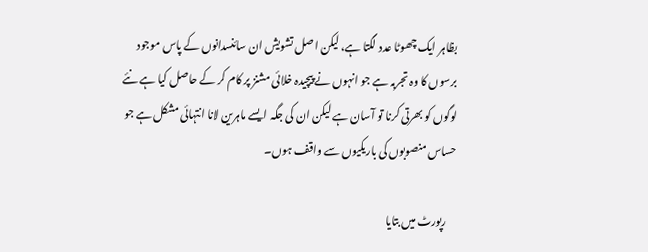بظاہر ایک چھوٹا عدد لگتا ہے، لیکن اصل تشویش ان سائنسدانوں کے پاس موجود برسوں کا وہ تجربہ ہے جو انہوں نے پیچیدہ خلائی مشنز پر کام کر کے حاصل کیا ہے نئے لوگوں کو بھرتی کرنا تو آسان ہے لیکن ان کی جگہ ایسے ماہرین لانا انتہائی مشکل ہے جو حساس منصوبوں کی باریکیوں سے واقف ہوں۔

    رپورٹ میں بتایا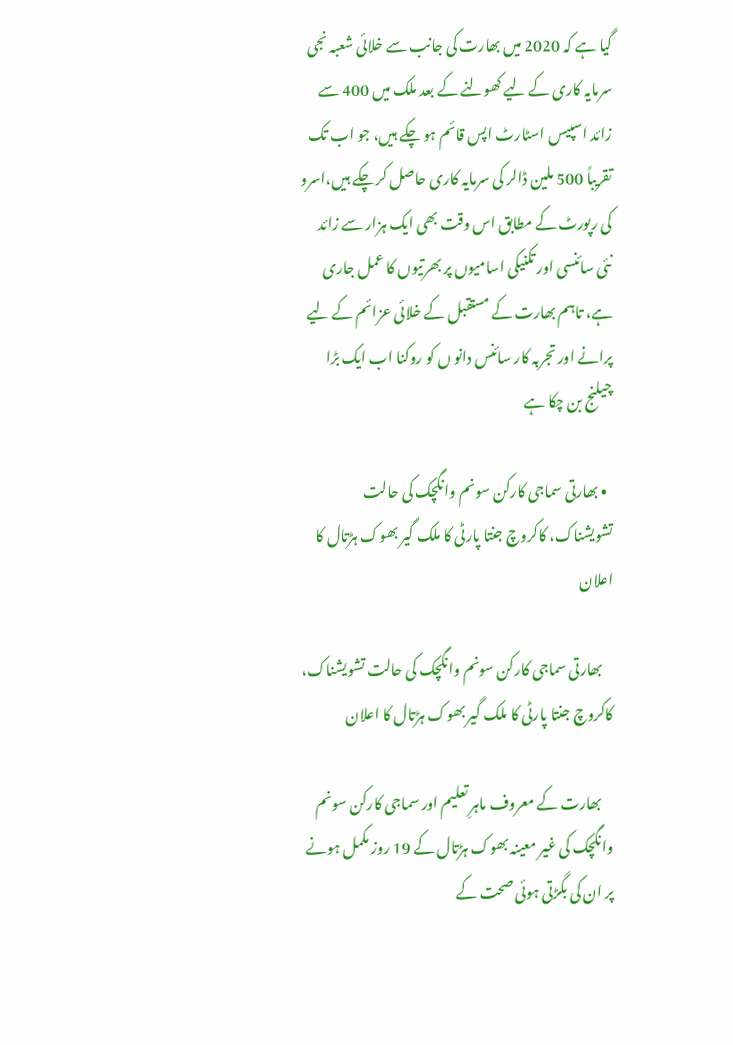گیا ہے کہ 2020 میں بھارت کی جانب سے خلائی شعبہ نجی سرمایہ کاری کے لیے کھولنے کے بعد ملک میں 400 سے زائد اسپیس اسٹارٹ اپس قائم ہو چکے ہیں، جو اب تک تقریباً 500 ملین ڈالر کی سرمایہ کاری حاصل کر چکے ہیں،اسرو کی رپورٹ کے مطابق اس وقت بھی ایک ہزار سے زائد نئی سائنسی اور تکنیکی اسامیوں پر بھرتیوں کا عمل جاری ہے، تاہم بھارت کے مستقبل کے خلائی عزائم کے لیے پرانے اور تجربہ کار سائنس دانو ں کو روکنا اب ایک بڑا چیلنج بن چکا ہے

  • بھارتی سماجی کارکن سونم وانگچک کی حالت تشویشناک، کاکروچ جنتا پارٹی کا ملک گیر بھوک ہڑتال کا اعلان

    بھارتی سماجی کارکن سونم وانگچک کی حالت تشویشناک، کاکروچ جنتا پارٹی کا ملک گیر بھوک ہڑتال کا اعلان

    بھارت کے معروف ماہرِ تعلیم اور سماجی کارکن سونم وانگچک کی غیر معینہ بھوک ہڑتال کے 19 روز مکمل ہونے پر ان کی بگڑتی ہوئی صحت کے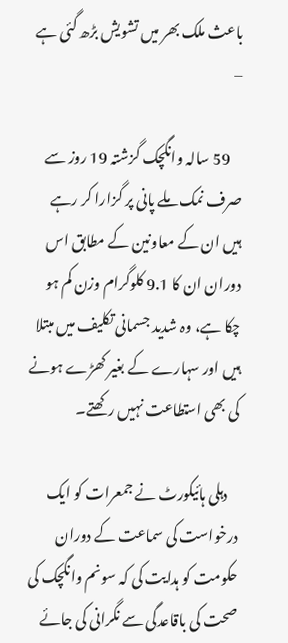باعث ملک بھر میں تشویش بڑھ گئی ہے –

    59 سالہ وانگچک گزشتہ 19 روز سے صرف نمک ملے پانی پر گزارا کر رہے ہیں ان کے معاونین کے مطابق اس دوران ان کا 9.1 کلوگرام وزن کم ہو چکا ہے، وہ شدید جسمانی تکلیف میں مبتلا ہیں اور سہارے کے بغیر کھڑے ہونے کی بھی استطاعت نہیں رکھتے۔

    دہلی ہائیکورٹ نے جمعرات کو ایک درخواست کی سماعت کے دوران حکومت کو ہدایت کی کہ سونم وانگچک کی صحت کی باقاعدگی سے نگرانی کی جائے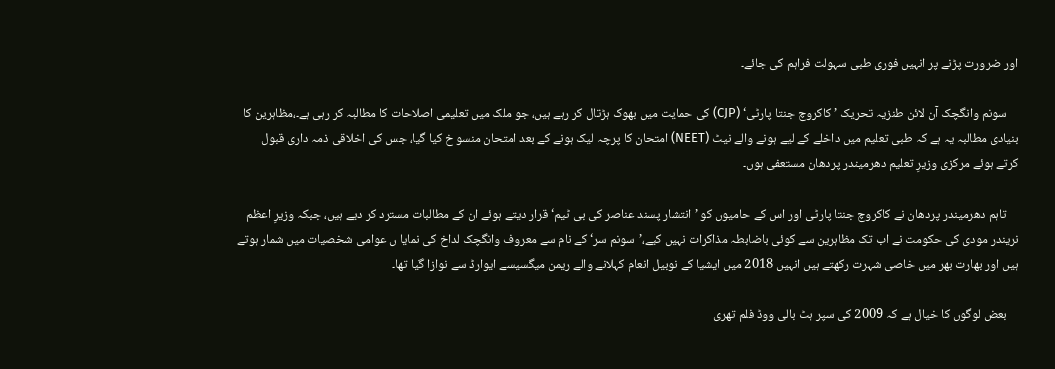اور ضرورت پڑنے پر انہیں فوری طبی سہولت فراہم کی جائے۔

    سونم وانگچک آن لائن طنزیہ تحریک ’کاکروچ جنتا پارٹی‘ (CJP) کی حمایت میں بھوک ہڑتال کر رہے ہیں، جو ملک میں تعلیمی اصلاحات کا مطالبہ کر رہی ہے۔،مظاہرین کا بنیادی مطالبہ یہ ہے کہ طبی تعلیم میں داخلے کے لیے ہونے والے نیٹ (NEET) امتحان کا پرچہ لیک ہونے کے بعد امتحان منسو خ کیا گیا، جس کی اخلاقی ذمہ داری قبول کرتے ہوئے مرکزی وزیرِ تعلیم دھرمیندر پردھان مستعفی ہوں۔

    تاہم دھرمیندر پردھان نے کاکروچ جنتا پارٹی اور اس کے حامیوں کو ’انتشار پسند عناصر کی بی ٹیم‘ قرار دیتے ہوئے ان کے مطالبات مسترد کر دیے ہیں، جبکہ وزیرِ اعظم نریندر مودی کی حکومت نے اب تک مظاہرین سے کوئی باضابطہ مذاکرات نہیں کیے،’سونم سر‘ کے نام سے معروف وانگچک لداخ کی نمایا ں عوامی شخصیات میں شمار ہوتے ہیں اور بھارت بھر میں خاصی شہرت رکھتے ہیں انہیں 2018 میں ایشیا کے نوبیل انعام کہلانے والے ریمن میگسیسے ایوارڈ سے نوازا گیا تھا۔

    بعض لوگوں کا خیال ہے کہ 2009 کی سپر ہٹ بالی ووڈ فلم تھری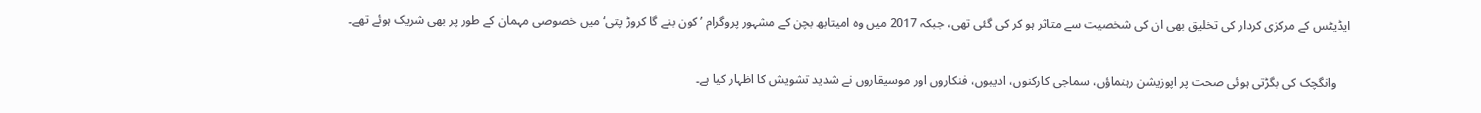ایڈیٹس کے مرکزی کردار کی تخلیق بھی ان کی شخصیت سے متاثر ہو کر کی گئی تھی، جبکہ 2017 میں وہ امیتابھ بچن کے مشہور پروگرام ’کون بنے گا کروڑ پتی‘ میں خصوصی مہمان کے طور پر بھی شریک ہوئے تھے۔

    وانگچک کی بگڑتی ہوئی صحت پر اپوزیشن رہنماؤں، سماجی کارکنوں، ادیبوں، فنکاروں اور موسیقاروں نے شدید تشویش کا اظہار کیا ہے۔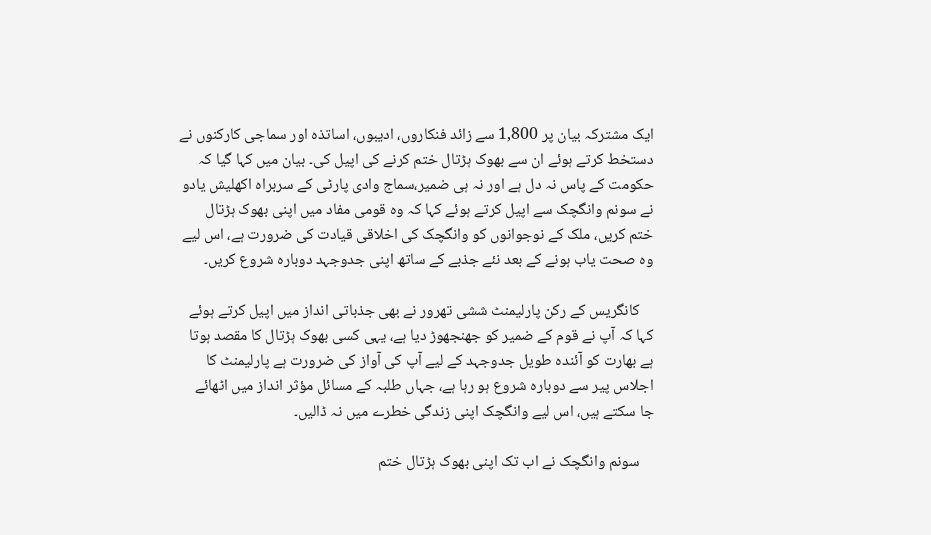ایک مشترکہ بیان پر 1,800 سے زائد فنکاروں، ادیبوں، اساتذہ اور سماجی کارکنوں نے دستخط کرتے ہوئے ان سے بھوک ہڑتال ختم کرنے کی اپیل کی۔ بیان میں کہا گیا کہ حکومت کے پاس نہ دل ہے اور نہ ہی ضمیر،سماج وادی پارٹی کے سربراہ اکھلیش یادو نے سونم وانگچک سے اپیل کرتے ہوئے کہا کہ وہ قومی مفاد میں اپنی بھوک ہڑتال ختم کریں، ملک کے نوجوانوں کو وانگچک کی اخلاقی قیادت کی ضرورت ہے، اس لیے وہ صحت یاب ہونے کے بعد نئے جذبے کے ساتھ اپنی جدوجہد دوبارہ شروع کریں۔

    کانگریس کے رکن پارلیمنٹ ششی تھرور نے بھی جذباتی انداز میں اپیل کرتے ہوئے کہا کہ آپ نے قوم کے ضمیر کو جھنجھوڑ دیا ہے، یہی کسی بھوک ہڑتال کا مقصد ہوتا ہے بھارت کو آئندہ طویل جدوجہد کے لیے آپ کی آواز کی ضرورت ہے پارلیمنٹ کا اجلاس پیر سے دوبارہ شروع ہو رہا ہے، جہاں طلبہ کے مسائل مؤثر انداز میں اٹھائے جا سکتے ہیں، اس لیے وانگچک اپنی زندگی خطرے میں نہ ڈالیں۔

    سونم وانگچک نے اب تک اپنی بھوک ہڑتال ختم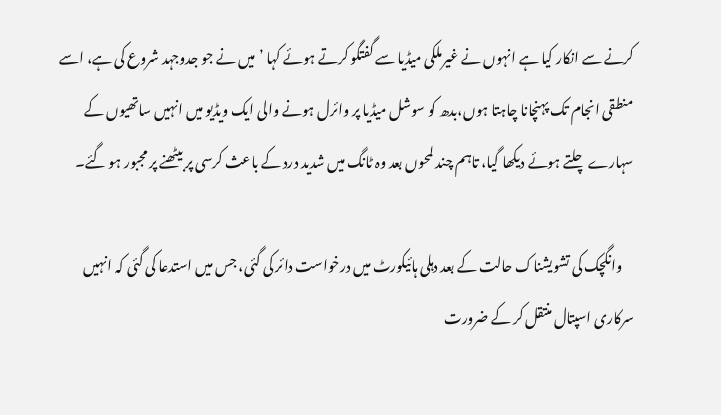کرنے سے انکار کیا ہے انہوں نے غیرملکی میڈیا سے گفتگو کرتے ہوئے کہا ’میں نے جو جدوجہد شروع کی ہے، اسے منطقی انجام تک پہنچانا چاہتا ہوں،بدھ کو سوشل میڈیا پر وائرل ہونے والی ایک ویڈیو میں انہیں ساتھیوں کے سہارے چلتے ہوئے دیکھا گیا، تاہم چند لمحوں بعد وہ ٹانگ میں شدید درد کے باعث کرسی پر بیٹھنے پر مجبور ہو گئے۔

    وانگچک کی تشویشناک حالت کے بعد دہلی ہائیکورٹ میں درخواست دائر کی گئی، جس میں استدعا کی گئی کہ انہیں سرکاری اسپتال منتقل کر کے ضرورت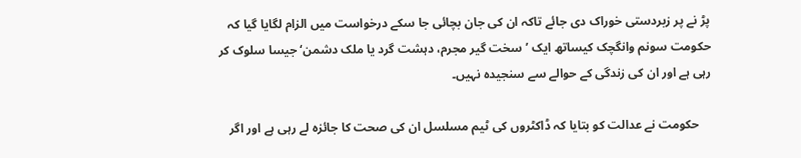پڑ نے پر زبردستی خوراک دی جائے تاکہ ان کی جان بچائی جا سکے درخواست میں الزام لگایا گیا کہ حکومت سونم وانگچک کیساتھ ایک ’سخت گیر مجرم، دہشت گرد یا ملک دشمن‘ جیسا سلوک کر رہی ہے اور ان کی زندگی کے حوالے سے سنجیدہ نہیں۔

    حکومت نے عدالت کو بتایا کہ ڈاکٹروں کی ٹیم مسلسل ان کی صحت کا جائزہ لے رہی ہے اور اگر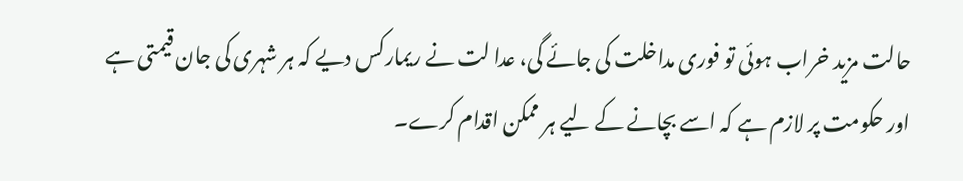حالت مزید خراب ہوئی تو فوری مداخلت کی جائے گی، عدا لت نے ریمارکس دیے کہ ہر شہری کی جان قیمتی ہے اور حکومت پر لازم ہے کہ اسے بچانے کے لیے ہر ممکن اقدام کرے۔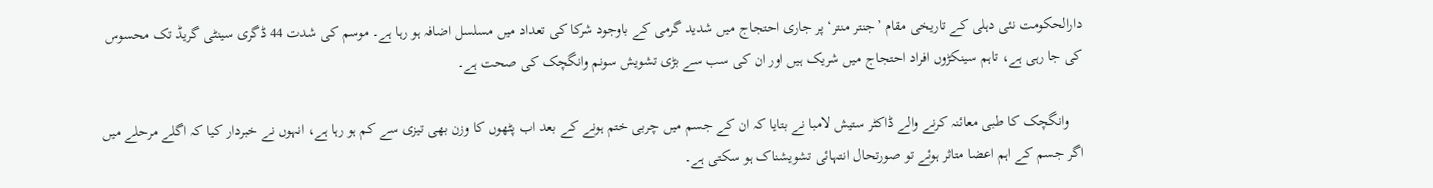دارالحکومت نئی دہلی کے تاریخی مقام ’جنتر منتر‘ پر جاری احتجاج میں شدید گرمی کے باوجود شرکا کی تعداد میں مسلسل اضافہ ہو رہا ہے۔ موسم کی شدت 44 ڈگری سینٹی گریڈ تک محسوس کی جا رہی ہے، تاہم سینکڑوں افراد احتجاج میں شریک ہیں اور ان کی سب سے بڑی تشویش سونم وانگچک کی صحت ہے۔

    وانگچک کا طبی معائنہ کرنے والے ڈاکٹر ستیش لامبا نے بتایا کہ ان کے جسم میں چربی ختم ہونے کے بعد اب پٹھوں کا وزن بھی تیزی سے کم ہو رہا ہے، انہوں نے خبردار کیا کہ اگلے مرحلے میں اگر جسم کے اہم اعضا متاثر ہوئے تو صورتحال انتہائی تشویشناک ہو سکتی ہے۔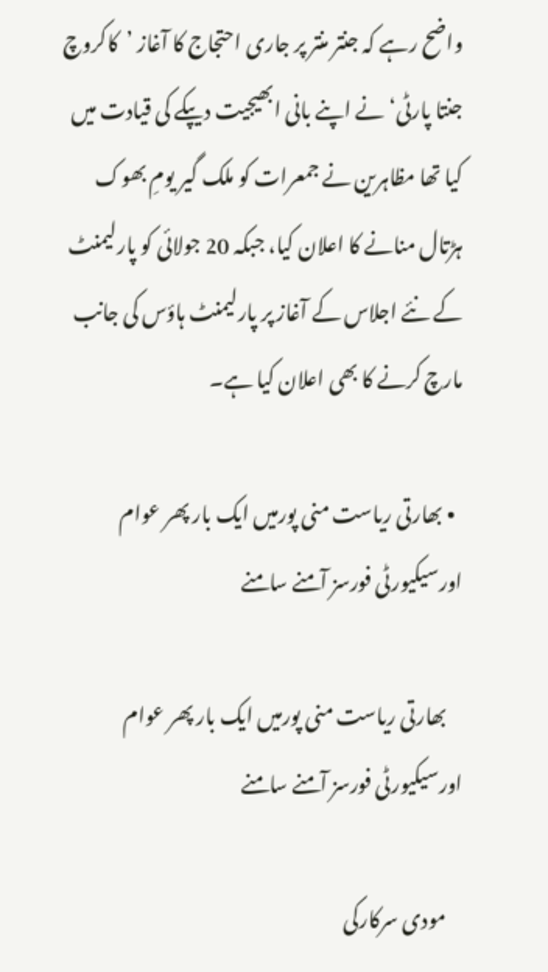واضح رہے کہ جنتر منتر پر جاری احتجاج کا آغاز ’کاکروچ جنتا پارٹی‘ نے اپنے بانی ابھیجیت دیپکے کی قیادت میں کیا تھا مظاہرین نے جمعرات کو ملک گیر یومِ بھوک ہڑتال منانے کا اعلان کیا، جبکہ 20 جولائی کو پارلیمنٹ کے نئے اجلاس کے آغاز پر پارلیمنٹ ہاؤس کی جانب مارچ کرنے کا بھی اعلان کیا ہے۔

  • بھارتی ریاست منی پورمیں ایک بار پھر عوام اورسیکیورٹی فورسز آمنے سامنے

    بھارتی ریاست منی پورمیں ایک بار پھر عوام اورسیکیورٹی فورسز آمنے سامنے

    مودی سرکارکی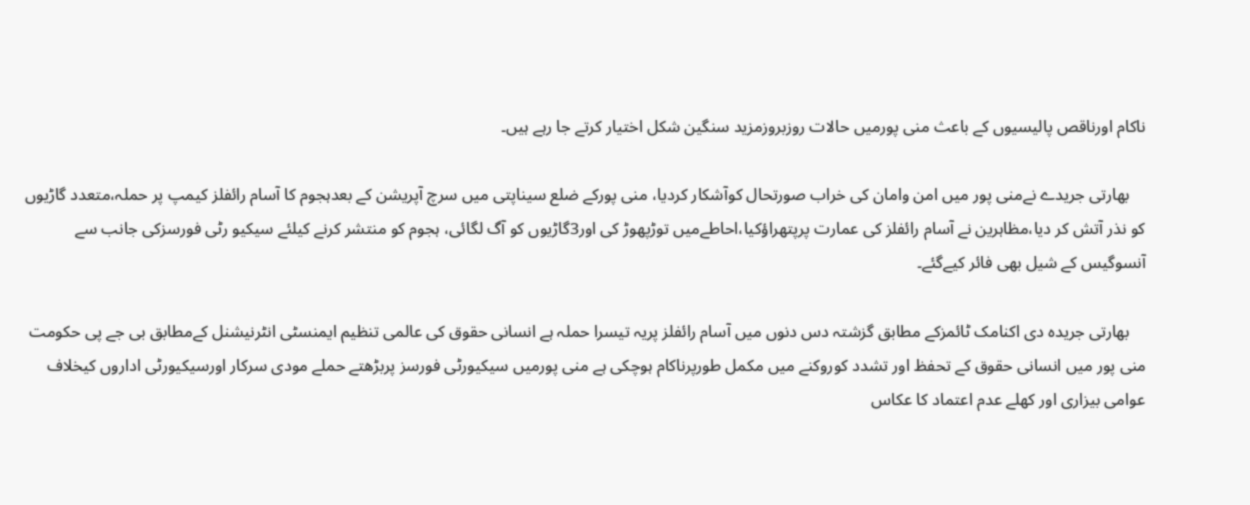ناکام اورناقص پالیسیوں کے باعث منی پورمیں حالات روزبروزمزید سنگین شکل اختیار کرتے جا رہے ہیں۔

    بھارتی جریدے نےمنی پور میں امن وامان کی خراب صورتحال کوآشکار کردیا، منی پورکے ضلع سیناپتی میں سرچ آپریشن کے بعدہجوم کا آسام رائفلز کیمپ پر حملہ،متعدد گاڑیوں کو نذر آتش کر دیا،مظاہرین نے آسام رائفلز کی عمارت پرپتھراؤکیا،احاطےمیں توڑپھوڑ کی اور3گاڑیوں کو آگ لگائی، ہجوم کو منتشر کرنے کیلئے سیکیو رٹی فورسزکی جانب سے آنسوگیس کے شیل بھی فائر کیےگئے۔

    بھارتی جریدہ دی اکنامک ٹائمزکے مطابق گزشتہ دس دنوں میں آسام رائفلز پریہ تیسرا حملہ ہے انسانی حقوق کی عالمی تنظیم ایمنسٹی انٹرنیشنل کےمطابق بی جے پی حکومت منی پور میں انسانی حقوق کے تحفظ اور تشدد کوروکنے میں مکمل طورپرناکام ہوچکی ہے منی پورمیں سیکیورٹی فورسز پربڑھتے حملے مودی سرکار اورسیکیورٹی اداروں کیخلاف عوامی بیزاری اور کھلے عدم اعتماد کا عکاس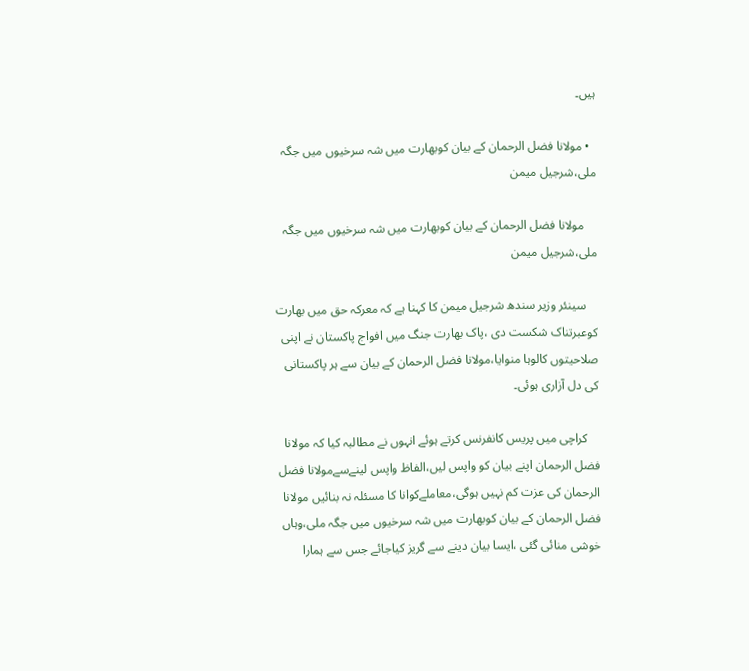ہیں۔

  • مولانا فضل الرحمان کے بیان کوبھارت میں شہ سرخیوں میں جگہ ملی،شرجیل میمن

    مولانا فضل الرحمان کے بیان کوبھارت میں شہ سرخیوں میں جگہ ملی،شرجیل میمن

    سینئر وزیر سندھ شرجیل میمن کا کہنا ہے کہ معرکہ حق میں بھارت کوعبرتناک شکست دی ،پاک بھارت جنگ میں افواج پاکستان نے اپنی صلاحیتوں کالوہا منوایا،مولانا فضل الرحمان کے بیان سے ہر پاکستانی کی دل آزاری ہوئی۔

    کراچی میں پریس کانفرنس کرتے ہوئے انہوں نے مطالبہ کیا کہ مولانا فضل الرحمان اپنے بیان کو واپس لیں،الفاظ واپس لینےسےمولانا فضل الرحمان کی عزت کم نہیں ہوگی،معاملےکوانا کا مسئلہ نہ بنائیں مولانا فضل الرحمان کے بیان کوبھارت میں شہ سرخیوں میں جگہ ملی،وہاں خوشی منائی گئی ،ایسا بیان دینے سے گریز کیاجائے جس سے ہمارا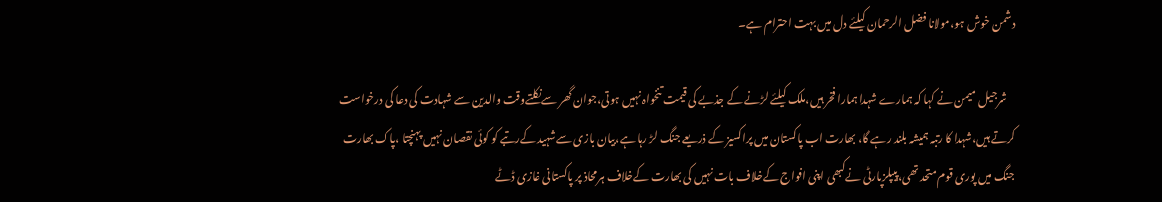دشمن خوش ہو،مولانا فضل الرحمان کیلئے دل میں بہت احترام ہے۔

    شرجیل میمن نے کہا کہ ہمارے شہدا ہمارا فخر ہیں،ملک کیلئے لڑنے کے جذبے کی قیمت تنخواہ نہیں ہوتی،جوان گھر سےنکلتےوقت والدین سے شہادت کی دعا کی درخواست کرتے ہیں،شہدا کا رتبہ ہمیشہ بلند رہے گا، بھارت اب پاکستان میں پراکسیز کے ذریعے جنگ لڑ رہا ہے،بیان بازی سےشہید کےرتبے کو کوئی نقصان نہیں پہنچتا ،پاک بھارت جنگ میں پوری قوم متحد تھی،پیپلزپارٹی نےکبھی اپنی افواج کےخلاف بات نہیں کی بھارت کےخلاف ہرمحاذ پر پاکستانی غازی ڈٹے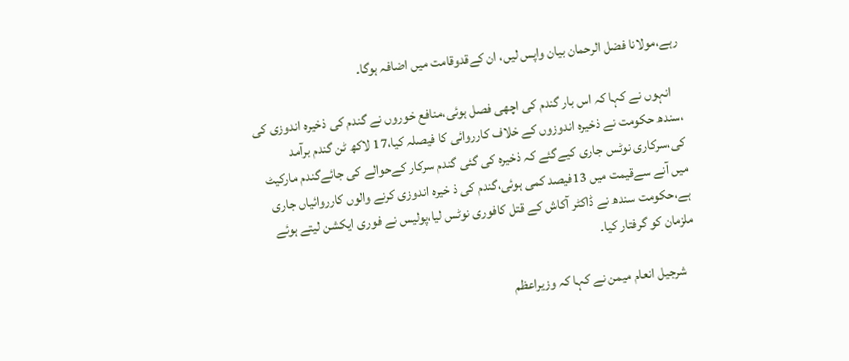رہے،مولانا فضل الرحمان بیان واپس لیں، ان کےقدوقامت میں اضافہ ہوگا۔

    انہوں نے کہا کہ اس بار گندم کی اچھی فصل ہوئی،منافع خوروں نے گندم کی ذخیرہ اندوزی کی ،سندھ حکومت نے ذخیرہ اندوزوں کے خلاف کارروائی کا فیصلہ کیا،17 لاکھ ٹن گندم برآمد کی،سرکاری نوٹس جاری کیےگئے کہ ذخیرہ کی گئی گندم سرکار کےحوالے کی جائےگندم مارکیٹ میں آنے سےقیمت میں 13فیصد کمی ہوئی،گندم کی ذ خیرہ اندوزی کرنے والوں کارروائیاں جاری ہے،حکومت سندھ نے ڈاکٹر آکاش کے قتل کافوری نوٹس لیا،پولیس نے فوری ایکشن لیتے ہوئے ملزمان کو گرفتار کیا۔

    شرجیل انعام میمن نے کہا کہ وزیراعظم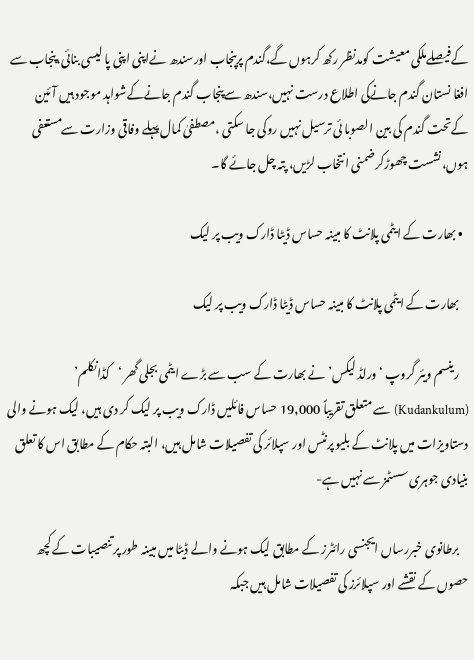کےفیصلےملکی معیشت کومدنظر رکھ کرہوں گے،گندم پرپنجاب اورسندھ نےاپنی اپنی پا لیسی بنائی،پنجاب سے افغا نستان گندم جانےکی اطلاع درست نہیں،سندھ سےپنجاب گندم جانےکےشواہد موجود ہیں آئین کےتحت گندم کی بین الصوبا ئی ترسیل نہیں روکی جا سکتی ،مصطفیٰ کمال پہلے وفاقی وزارت سےمستعفی ہوں،نشست چھوڑکرضمنی انتخاب لڑیں، پتہ چل جائے گا۔

  • بھارت کے ایٹمی پلانٹ کا مبینہ حساس ڈیٹا ڈارک ویب پر لیک

    بھارت کے ایٹمی پلانٹ کا مبینہ حساس ڈیٹا ڈارک ویب پر لیک

    رینسم ویئر گروپ ‘ورلڈ لیکس’ نے بھارت کے سب سے بڑے ایٹمی بجلی گھر ‘کڈانکلم’ (Kudankulum) سے متعلق تقریباً 19,000 حساس فائلیں ڈارک ویب پر لیک کر دی ہیں، لیک ہونے والی دستاویزات میں پلانٹ کے بلیو پرنٹس اور سپلائر کی تفصیلات شامل ہیں، البتہ حکام کے مطابق اس کا تعلق بنیادی جوہری سسٹمز سے نہیں ہے-

    برطانوی خبررساں ایجنسی رائٹرز کے مطابق لیک ہونے والے ڈیٹا میں مبینہ طور پر تنصیبات کے کچھ حصوں کے نقشے اور سپلائرز کی تفصیلات شامل ہیں جبکہ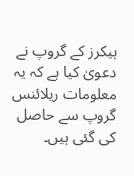ہیکرز کے گروپ نے دعویٰ کیا ہے کہ یہ معلومات ریلائنس گروپ سے حاصل کی گئی ہیں۔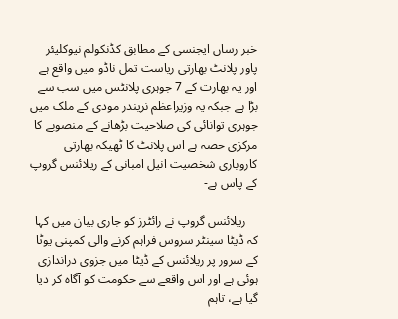خبر رساں ایجنسی کے مطابق کڈنکولم نیوکلیئر پاور پلانٹ بھارتی ریاست تمل ناڈو میں واقع ہے اور یہ بھارت کے 7 جوہری پلانٹس میں سب سے بڑا ہے جبکہ یہ وزیراعظم نریندر مودی کے ملک میں جوہری توانائی کی صلاحیت بڑھانے کے منصوبے کا مرکزی حصہ ہے اس پلانٹ کا ٹھیکہ بھارتی کاروباری شخصیت انیل امبانی کے ریلائنس گروپ کے پاس ہے-

    ریلائنس گروپ نے رائٹرز کو جاری بیان میں کہا کہ ڈیٹا سینٹر سروس فراہم کرنے والی کمپنی یوٹا کے سرور پر ریلائنس کے ڈیٹا میں جزوی دراندازی ہوئی ہے اور اس واقعے سے حکومت کو آگاہ کر دیا گیا ہے، تاہم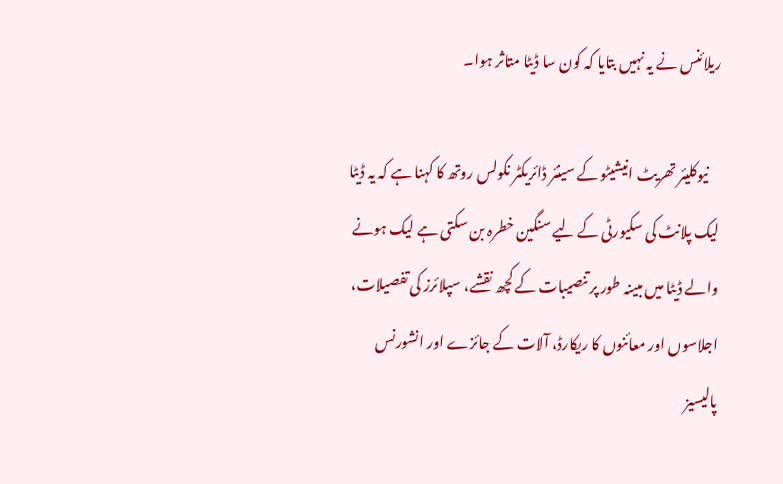ریلائنس نے یہ نہیں بتایا کہ کون سا ڈیٹا متاثر ہوا۔

    نیوکلیئر تھریٹ انیشیٹو کے سینئر ڈائریکٹر نکولس روتھ کا کہنا ہے کہ یہ ڈیٹا لیک پلانٹ کی سکیورٹی کے لیے سنگین خطرہ بن سکتی ہے لیک ہونے والے ڈیٹا میں مبینہ طور پر تنصیبات کے کچھ نقشے، سپلائرز کی تفصیلات، اجلاسوں اور معائنوں کا ریکارڈ، آلات کے جائزے اور انشورنس پالیسیز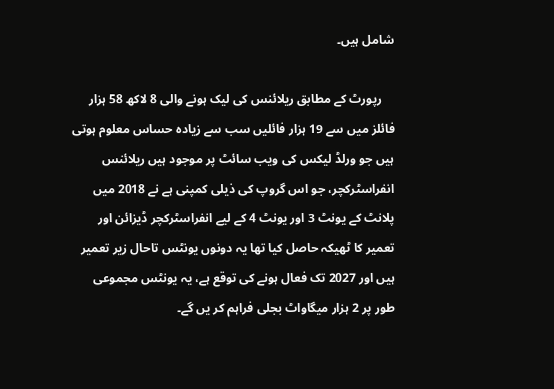شامل ہیں۔

    رپورٹ کے مطابق ریلائنس کی لیک ہونے والی 8 لاکھ 58 ہزار فائلز میں سے 19 ہزار فائلیں سب سے زیادہ حساس معلوم ہوتی ہیں جو ورلڈ لیکس کی ویب سائٹ پر موجود ہیں ریلائنس انفراسٹرکچر، جو اس گروپ کی ذیلی کمپنی ہے نے 2018 میں پلانٹ کے یونٹ 3 اور یونٹ 4 کے لیے انفراسٹرکچر ڈیزائن اور تعمیر کا ٹھیکہ حاصل کیا تھا یہ دونوں یونٹس تاحال زیر تعمیر ہیں اور 2027 تک فعال ہونے کی توقع ہے، یہ یونٹس مجموعی طور پر 2 ہزار میگاواٹ بجلی فراہم کر یں گے۔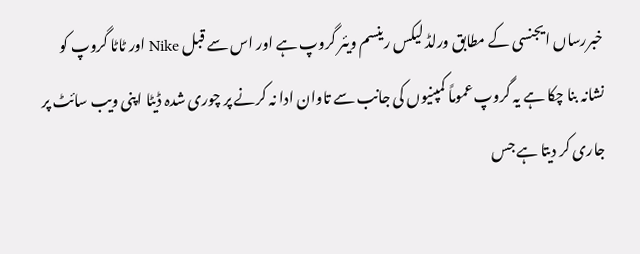خبررساں ایجنسی کے مطابق ورلڈ لیکس رینسم ویئر گروپ ہے اور اس سے قبل Nike اور ٹاٹا گروپ کو نشانہ بنا چکا ہے یہ گروپ عموماً کمپنیوں کی جانب سے تاوان ادا نہ کرنے پر چوری شدہ ڈیٹا اپنی ویب سائٹ پر جاری کر دیتا ہے جس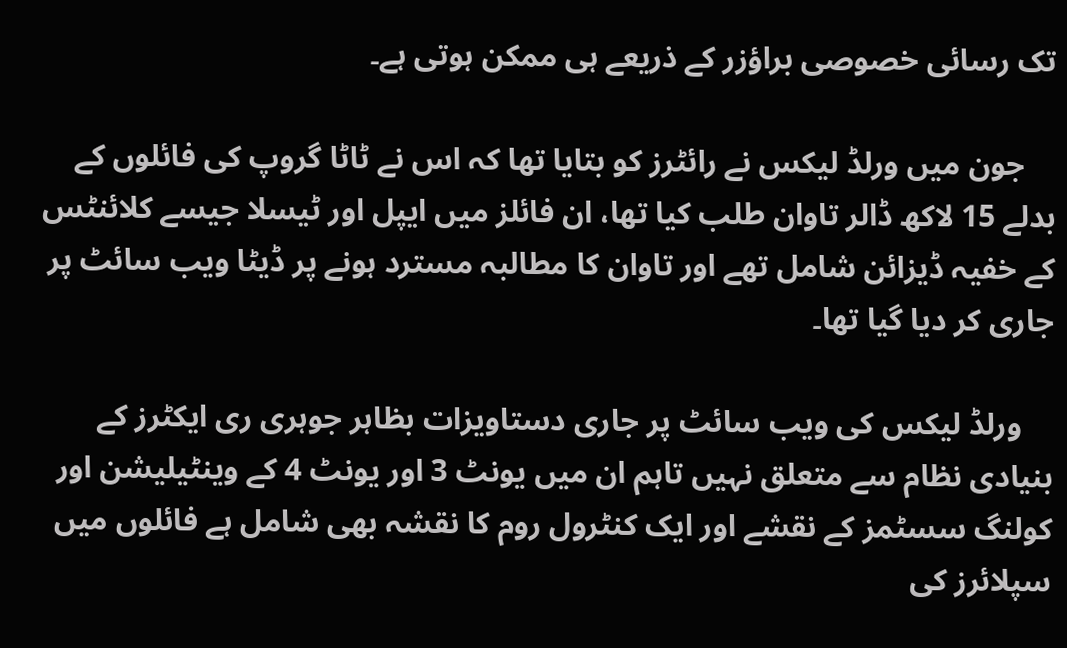تک رسائی خصوصی براؤزر کے ذریعے ہی ممکن ہوتی ہے۔

    جون میں ورلڈ لیکس نے رائٹرز کو بتایا تھا کہ اس نے ٹاٹا گروپ کی فائلوں کے بدلے 15 لاکھ ڈالر تاوان طلب کیا تھا، ان فائلز میں ایپل اور ٹیسلا جیسے کلائنٹس کے خفیہ ڈیزائن شامل تھے اور تاوان کا مطالبہ مسترد ہونے پر ڈیٹا ویب سائٹ پر جاری کر دیا گیا تھا۔

    ورلڈ لیکس کی ویب سائٹ پر جاری دستاویزات بظاہر جوہری ری ایکٹرز کے بنیادی نظام سے متعلق نہیں تاہم ان میں یونٹ 3 اور یونٹ 4 کے وینٹیلیشن اور کولنگ سسٹمز کے نقشے اور ایک کنٹرول روم کا نقشہ بھی شامل ہے فائلوں میں سپلائرز کی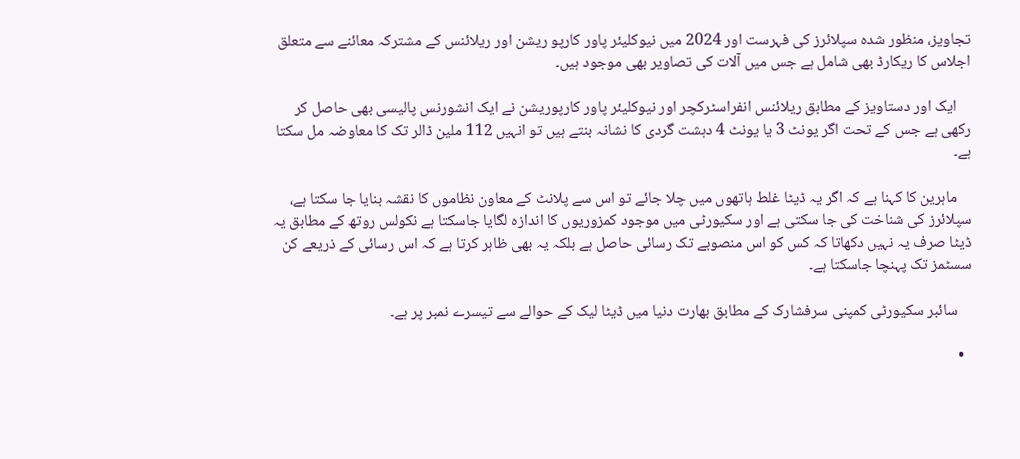تجاویز، منظور شدہ سپلائرز کی فہرست اور 2024 میں نیوکلیئر پاور کارپو ریشن اور ریلائنس کے مشترکہ معائنے سے متعلق اجلاس کا ریکارڈ بھی شامل ہے جس میں آلات کی تصاویر بھی موجود ہیں۔

    ایک اور دستاویز کے مطابق ریلائنس انفراسٹرکچر اور نیوکلیئر پاور کارپوریشن نے ایک انشورنس پالیسی بھی حاصل کر رکھی ہے جس کے تحت اگر یونٹ 3 یا یونٹ 4 دہشت گردی کا نشانہ بنتے ہیں تو انہیں 112 ملین ڈالر تک کا معاوضہ مل سکتا ہے۔

    ماہرین کا کہنا ہے کہ اگر یہ ڈیٹا غلط ہاتھوں میں چلا جائے تو اس سے پلانٹ کے معاون نظاموں کا نقشہ بنایا جا سکتا ہے، سپلائرز کی شناخت کی جا سکتی ہے اور سکیورٹی میں موجود کمزوریوں کا اندازہ لگایا جاسکتا ہے نکولس روتھ کے مطابق یہ ڈیٹا صرف یہ نہیں دکھاتا کہ کس کو اس منصوبے تک رسائی حاصل ہے بلکہ یہ بھی ظاہر کرتا ہے کہ اس رسائی کے ذریعے کن سسٹمز تک پہنچا جاسکتا ہے۔

    سائبر سکیورٹی کمپنی سرفشارک کے مطابق بھارت دنیا میں ڈیٹا لیک کے حوالے سے تیسرے نمبر پر ہے۔

  •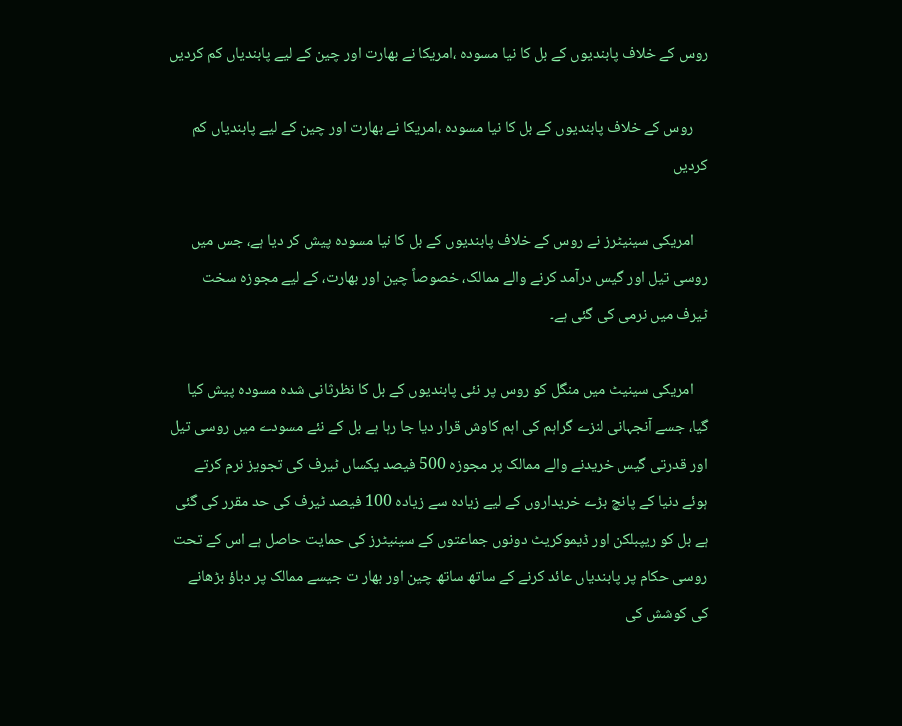روس کے خلاف پابندیوں کے بل کا نیا مسودہ ،امریکا نے بھارت اور چین کے لیے پابندیاں کم کردیں

    روس کے خلاف پابندیوں کے بل کا نیا مسودہ ،امریکا نے بھارت اور چین کے لیے پابندیاں کم کردیں

    امریکی سینیٹرز نے روس کے خلاف پابندیوں کے بل کا نیا مسودہ پیش کر دیا ہے، جس میں روسی تیل اور گیس درآمد کرنے والے ممالک، خصوصاً چین اور بھارت، کے لیے مجوزہ سخت ٹیرف میں نرمی کی گئی ہے۔

    امریکی سینیٹ میں منگل کو روس پر نئی پابندیوں کے بل کا نظرثانی شدہ مسودہ پیش کیا گیا، جسے آنجہانی لنزے گراہم کی اہم کاوش قرار دیا جا رہا ہے بل کے نئے مسودے میں روسی تیل اور قدرتی گیس خریدنے والے ممالک پر مجوزہ 500 فیصد یکساں ٹیرف کی تجویز نرم کرتے ہوئے دنیا کے پانچ بڑے خریداروں کے لیے زیادہ سے زیادہ 100 فیصد ٹیرف کی حد مقرر کی گئی ہے بل کو ریپبلکن اور ڈیموکریٹ دونوں جماعتوں کے سینیٹرز کی حمایت حاصل ہے اس کے تحت روسی حکام پر پابندیاں عائد کرنے کے ساتھ ساتھ چین اور بھار ت جیسے ممالک پر دباؤ بڑھانے کی کوشش کی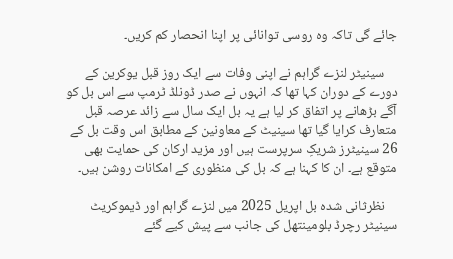جائے گی تاکہ وہ روسی توانائی پر اپنا انحصار کم کریں۔

    سینیٹر لنزے گراہم نے اپنی وفات سے ایک روز قبل یوکرین کے دورے کے دوران کہا تھا کہ انہوں نے صدر ڈونلڈ ٹرمپ سے اس بل کو آگے بڑھانے پر اتفاق کر لیا ہے یہ بل ایک سال سے زائد عرصہ قبل متعارف کرایا گیا تھا سینیٹ کے معاونین کے مطابق اس وقت بل کے 26 سینیٹرز شریکِ سرپرست ہیں اور مزید ارکان کی حمایت بھی متوقع ہے۔ ان کا کہنا ہے کہ بل کی منظوری کے امکانات روشن ہیں۔

    نظرثانی شدہ بل اپریل 2025 میں لنزے گراہم اور ڈیموکریٹ سینیٹر رچرڈ بلومینتھل کی جانب سے پیش کیے گئے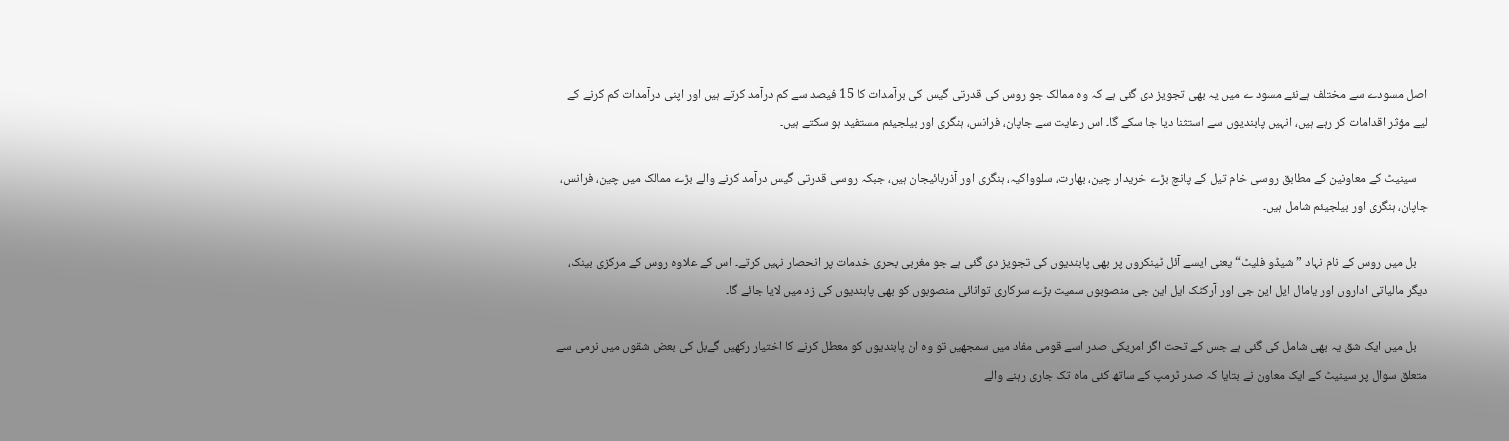اصل مسودے سے مختلف ہےنئے مسود ے میں یہ بھی تجویز دی گئی ہے کہ وہ ممالک جو روس کی قدرتی گیس کی برآمدات کا 15 فیصد سے کم درآمد کرتے ہیں اور اپنی درآمدات کم کرنے کے لیے مؤثر اقدامات کر رہے ہیں، انہیں پابندیوں سے استثنا دیا جا سکے گا۔ اس رعایت سے جاپان، فرانس، ہنگری اور بیلجیئم مستفید ہو سکتے ہیں۔

    سینیٹ کے معاونین کے مطابق روسی خام تیل کے پانچ بڑے خریدار چین، بھارت، سلوواکیہ، ہنگری اور آذربائیجان ہیں، جبکہ روسی قدرتی گیس درآمد کرنے والے بڑے ممالک میں چین، فرانس، جاپان، ہنگری اور بیلجیئم شامل ہیں۔

    بل میں روس کے نام نہاد ”شیڈو فلیٹ“ یعنی ایسے آئل ٹینکروں پر بھی پابندیوں کی تجویز دی گئی ہے جو مغربی بحری خدمات پر انحصار نہیں کرتے۔ اس کے علاوہ روس کے مرکزی بینک، دیگر مالیاتی اداروں اور یامال ایل این جی اور آرکٹک ایل این جی منصوبوں سمیت بڑے سرکاری توانائی منصوبوں کو بھی پابندیوں کی زد میں لایا جائے گا۔

    بل میں ایک شق یہ بھی شامل کی گئی ہے جس کے تحت اگر امریکی صدر اسے قومی مفاد میں سمجھیں تو وہ ان پابندیوں کو معطل کرنے کا اختیار رکھیں گےبل کی بعض شقوں میں نرمی سے متعلق سوال پر سینیٹ کے ایک معاون نے بتایا کہ صدر ٹرمپ کے ساتھ کئی ماہ تک جاری رہنے والے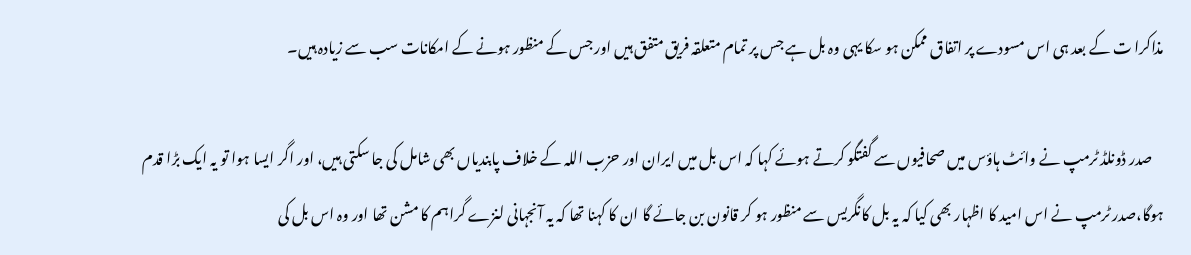مذاکرا ت کے بعد ہی اس مسودے پر اتفاق ممکن ہو سکا یہی وہ بل ہے جس پر تمام متعلقہ فریق متفق ہیں اور جس کے منظور ہونے کے امکانات سب سے زیادہ ہیں۔

    صدر ڈونلڈ ٹرمپ نے وائٹ ہاؤس میں صحافیوں سے گفتگو کرتے ہوئے کہا کہ اس بل میں ایران اور حزب اللہ کے خلاف پابندیاں بھی شامل کی جا سکتی ہیں، اور اگر ایسا ہوا تو یہ ایک بڑا قدم ہوگا،صدر ٹرمپ نے اس امید کا اظہار بھی کیا کہ یہ بل کانگریس سے منظور ہو کر قانون بن جائے گا ان کا کہنا تھا کہ یہ آنجہانی لنزے گراہم کا مشن تھا اور وہ اس بل کی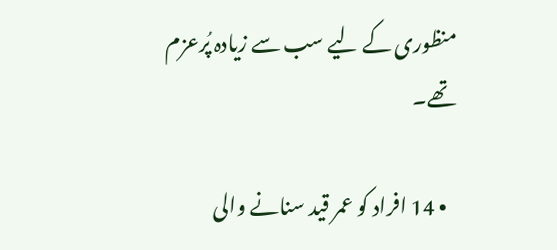منظوری کے لیے سب سے زیادہ پُرعزم تھے۔

  • 14 افراد کو عمر قید سنانے والی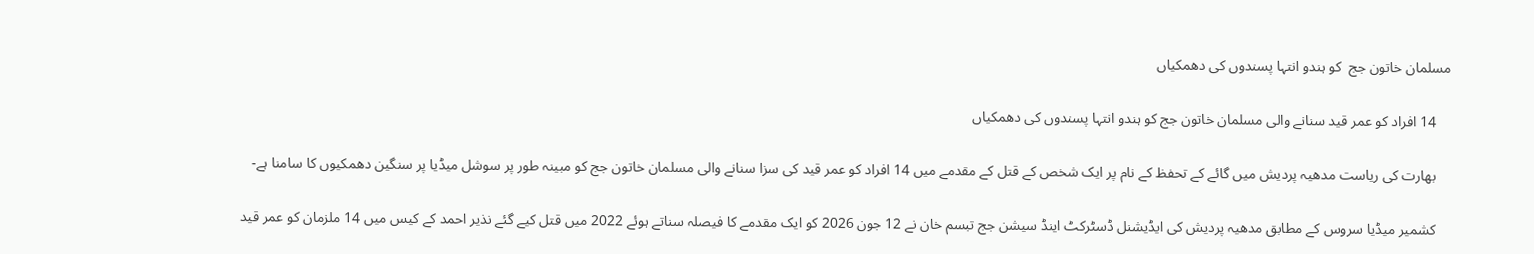مسلمان خاتون جج  کو ہندو انتہا پسندوں کی دھمکیاں

    14 افراد کو عمر قید سنانے والی مسلمان خاتون جج کو ہندو انتہا پسندوں کی دھمکیاں

    بھارت کی ریاست مدھیہ پردیش میں گائے کے تحفظ کے نام پر ایک شخص کے قتل کے مقدمے میں 14 افراد کو عمر قید کی سزا سنانے والی مسلمان خاتون جج کو مبینہ طور پر سوشل میڈیا پر سنگین دھمکیوں کا سامنا ہے-

    کشمیر میڈیا سروس کے مطابق مدھیہ پردیش کی ایڈیشنل ڈسٹرکٹ اینڈ سیشن جج تبسم خان نے 12 جون 2026 کو ایک مقدمے کا فیصلہ سناتے ہوئے 2022 میں قتل کیے گئے نذیر احمد کے کیس میں 14 ملزمان کو عمر قید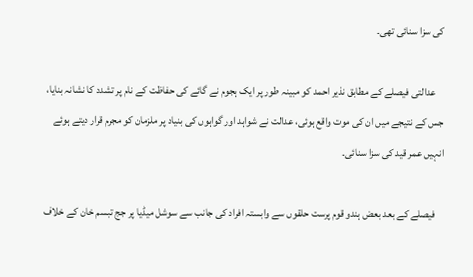کی سزا سنائی تھی۔

    عدالتی فیصلے کے مطابق نذیر احمد کو مبینہ طور پر ایک ہجوم نے گائے کی حفاظت کے نام پر تشدد کا نشانہ بنایا، جس کے نتیجے میں ان کی موت واقع ہوئی، عدالت نے شواہد اور گواہوں کی بنیاد پر ملزمان کو مجرم قرار دیتے ہوئے انہیں عمر قید کی سزا سنائی۔

    فیصلے کے بعد بعض ہندو قوم پرست حلقوں سے وابستہ افراد کی جانب سے سوشل میڈیا پر جج تبسم خان کے خلاف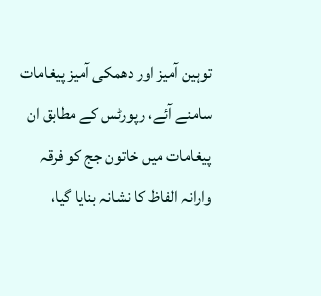توہین آمیز اور دھمکی آمیز پیغامات سامنے آئے، رپورٹس کے مطابق ان پیغامات میں خاتون جج کو فرقہ وارانہ الفاظ کا نشانہ بنایا گیا،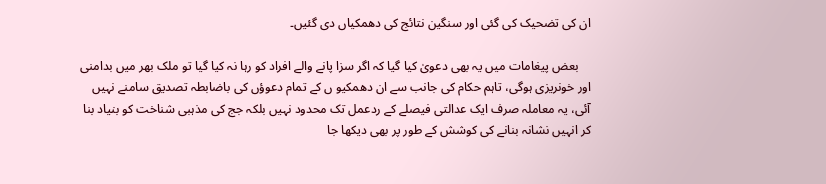ان کی تضحیک کی گئی اور سنگین نتائج کی دھمکیاں دی گئیں۔

    بعض پیغامات میں یہ بھی دعویٰ کیا گیا کہ اگر سزا پانے والے افراد کو رہا نہ کیا گیا تو ملک بھر میں بدامنی اور خونریزی ہوگی، تاہم حکام کی جانب سے ان دھمکیو ں کے تمام دعوؤں کی باضابطہ تصدیق سامنے نہیں آئی، یہ معاملہ صرف ایک عدالتی فیصلے کے ردعمل تک محدود نہیں بلکہ جج کی مذہبی شناخت کو بنیاد بنا کر انہیں نشانہ بنانے کی کوشش کے طور پر بھی دیکھا جا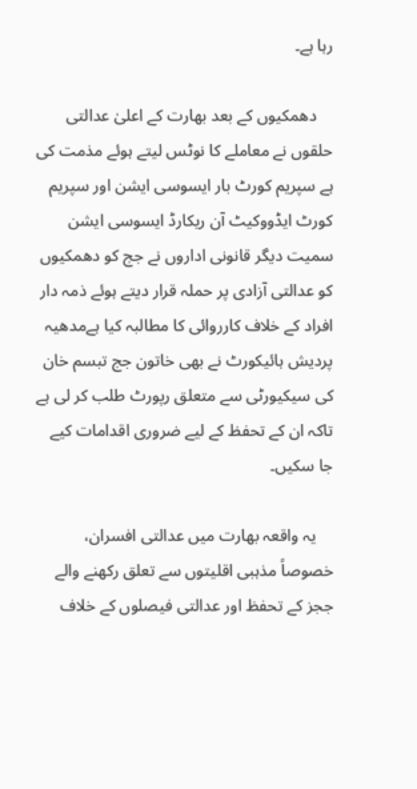رہا ہے۔

    دھمکیوں کے بعد بھارت کے اعلیٰ عدالتی حلقوں نے معاملے کا نوٹس لیتے ہوئے مذمت کی ہے سپریم کورٹ بار ایسوسی ایشن اور سپریم کورٹ ایڈووکیٹ آن ریکارڈ ایسوسی ایشن سمیت دیگر قانونی اداروں نے جج کو دھمکیوں کو عدالتی آزادی پر حملہ قرار دیتے ہوئے ذمہ دار افراد کے خلاف کارروائی کا مطالبہ کیا ہےمدھیہ پردیش ہائیکورٹ نے بھی خاتون جج تبسم خان کی سیکیورٹی سے متعلق رپورٹ طلب کر لی ہے تاکہ ان کے تحفظ کے لیے ضروری اقدامات کیے جا سکیں۔

    یہ واقعہ بھارت میں عدالتی افسران، خصوصاً مذہبی اقلیتوں سے تعلق رکھنے والے ججز کے تحفظ اور عدالتی فیصلوں کے خلاف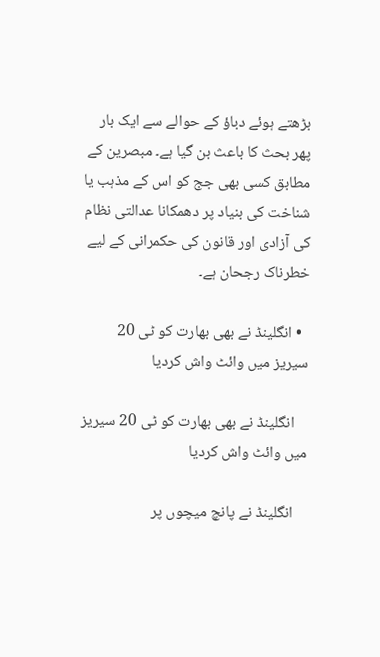بڑھتے ہوئے دباؤ کے حوالے سے ایک بار پھر بحث کا باعث بن گیا ہے۔ مبصرین کے مطابق کسی بھی جج کو اس کے مذہب یا شناخت کی بنیاد پر دھمکانا عدالتی نظام کی آزادی اور قانون کی حکمرانی کے لیے خطرناک رجحان ہے۔

  • انگلینڈ نے بھی بھارت کو ٹی 20 سیریز میں وائٹ واش کردیا

    انگلینڈ نے بھی بھارت کو ٹی 20 سیریز میں وائٹ واش کردیا

    انگلینڈ نے پانچ میچوں پر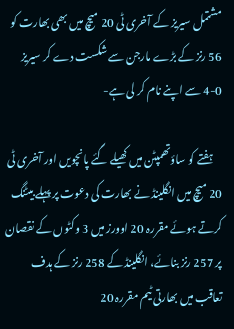مشتمل سیریز کے آخری ٹی 20 میچ میں بھی بھارت کو 56 رنز کے بڑے مارجن سے شکست دے کر سیریز 0-4 سے اپنے نام کر لی ہے-

    ہفتے کو ساؤتھمپٹن میں کھیلے گئے پانچویں اور آخری ٹی 20 میچ میں انگلینڈ نے بھارت کی دعوت پر پہلے بیٹنگ کرتے ہوئے مقررہ 20 اوورز میں 3 وکٹوں کے نقصان پر 257 رنز بنائے، انگلینڈ کے 258 رنز کے ہدف تعاقب میں بھارتی ٹیم مقررہ 20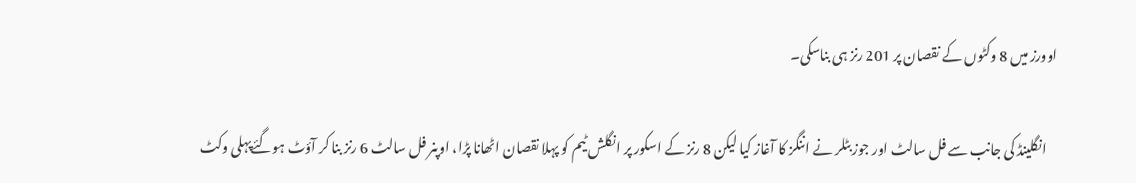اوورز میں 8 وکٹوں کے نقصان پر 201 رنز ہی بناسکی۔

    انگلینڈ کی جانب سے فل سالٹ اور جوز بٹلر نے اننگز کا آغاز کیا لیکن 8 رنز کے اسکور پر انگلش ٹیم کو پہلا نقصان اٹھانا پڑا، اوپنر فل سالٹ 6 رنز بنا کر آؤٹ ہوگئےپہلی وکٹ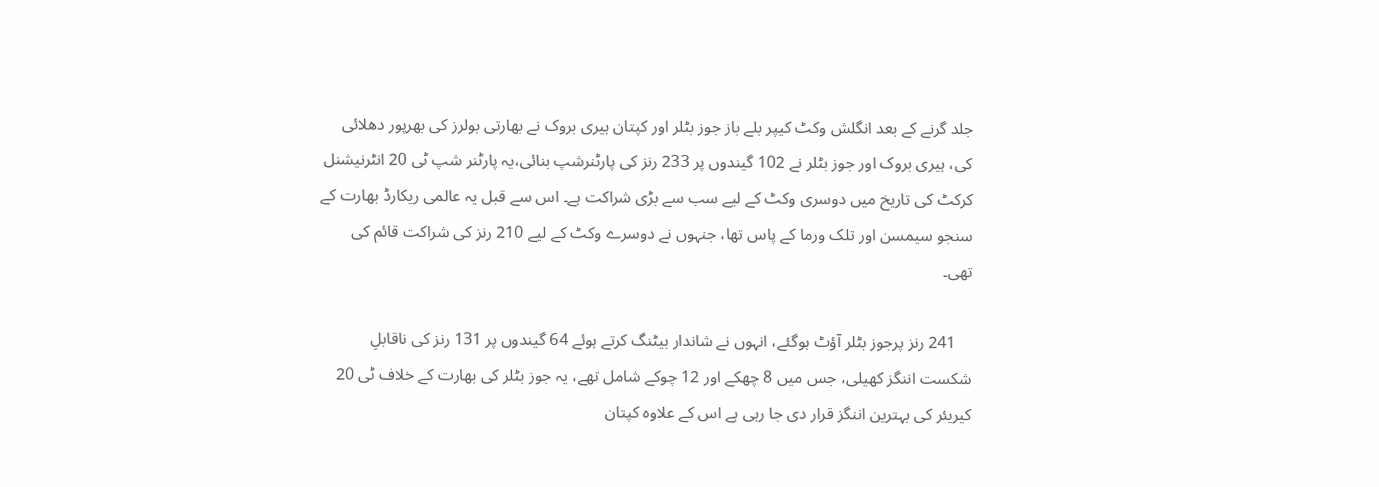جلد گرنے کے بعد انگلش وکٹ کیپر بلے باز جوز بٹلر اور کپتان ہیری بروک نے بھارتی بولرز کی بھرپور دھلائی کی، ہیری بروک اور جوز بٹلر نے 102 گیندوں پر 233 رنز کی پارٹنرشپ بنائی،یہ پارٹنر شپ ٹی 20 انٹرنیشنل کرکٹ کی تاریخ میں دوسری وکٹ کے لیے سب سے بڑی شراکت ہے۔ اس سے قبل یہ عالمی ریکارڈ بھارت کے سنجو سیمسن اور تلک ورما کے پاس تھا، جنہوں نے دوسرے وکٹ کے لیے 210 رنز کی شراکت قائم کی تھی۔

    241 رنز پرجوز بٹلر آؤٹ ہوگئے، انہوں نے شاندار بیٹنگ کرتے ہوئے 64 گیندوں پر 131 رنز کی ناقابلِ شکست اننگز کھیلی، جس میں 8 چھکے اور 12 چوکے شامل تھے، یہ جوز بٹلر کی بھارت کے خلاف ٹی 20 کیریئر کی بہترین اننگز قرار دی جا رہی ہے اس کے علاوہ کپتان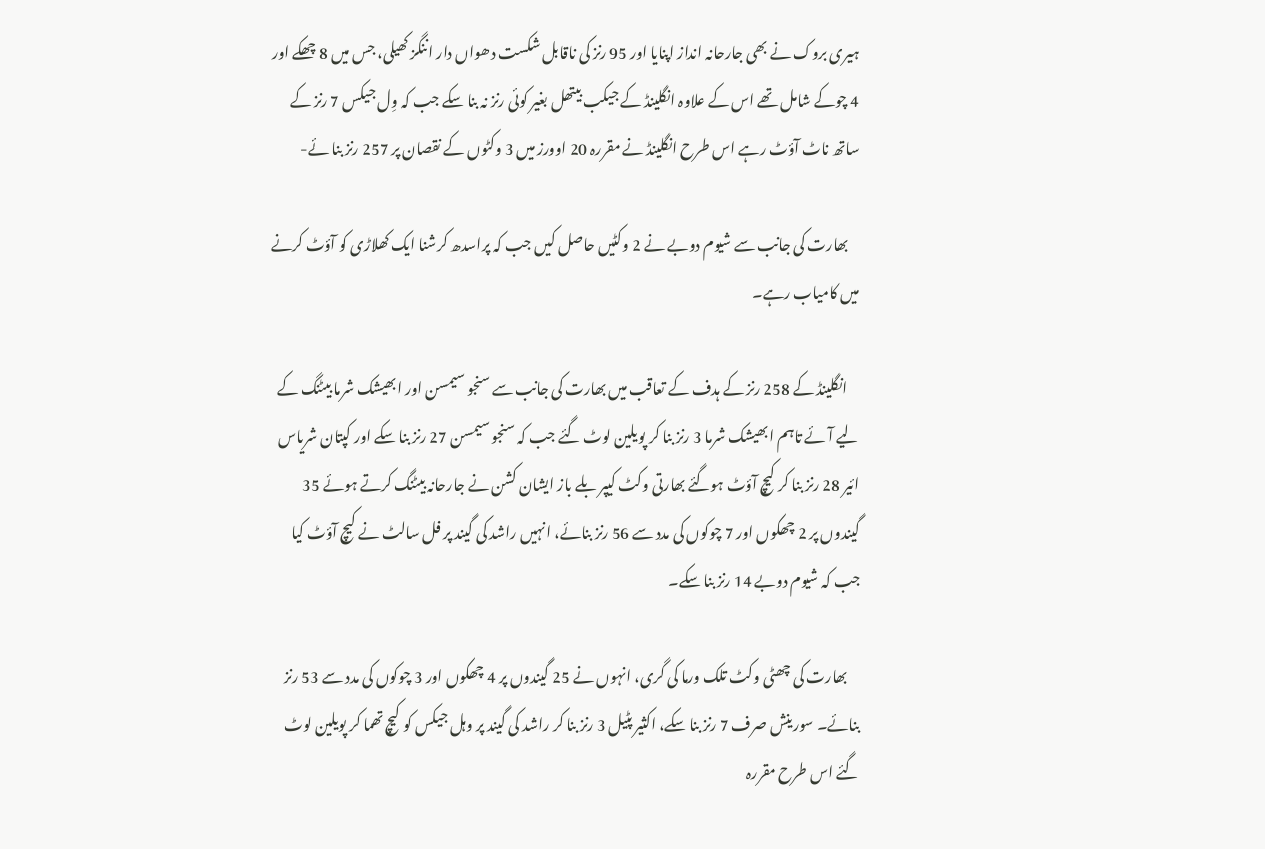ہیری بروک نے بھی جارحانہ انداز اپنایا اور 95 رنز کی ناقابل شکست دھواں دار اننگز کھیلی، جس میں 8 چھکے اور 4 چوکے شامل تھے اس کے علاوہ انگلینڈ کے جیکب بیتھل بغیر کوئی رنز نہ بنا سکے جب کہ وِل جیکس 7 رنز کے ساتھ ناٹ آؤٹ رہے اس طرح انگلینڈ نے مقررہ 20 اوورز میں 3 وکٹوں کے نقصان پر 257 رنز بنا ئے-

    بھارت کی جانب سے شیوم دوبے نے 2 وکٹیں حاصل کیں جب کہ پراسدھ کرشنا ایک کھلاڑی کو آؤٹ کرنے میں کامیاب رہے۔

    انگلینڈ کے 258 رنز کے ہدف کے تعاقب میں بھارت کی جانب سے سنجو سیمسن اور ابھیشک شرما بیٹنگ کے لیے آئے تاہم ابھیشک شرما 3 رنز بنا کر پویلین لوٹ گئے جب کہ سنجو سیمسن 27 رنز بنا سکے اور کپتان شریاس ائیر 28 رنز بنا کر کیچ آؤٹ ہوگئے بھارتی وکٹ کیپر بلے باز ایشان کشن نے جارحانہ بیٹنگ کرتے ہوئے 35 گیندوں پر 2 چھکوں اور 7 چوکوں کی مدد سے 56 رنز بنائے، انہیں راشد کی گیند پر فل سالٹ نے کیچ آؤٹ کیا جب کہ شیوم دوبے 14 رنز بنا سکے۔

    بھارت کی چھٹی وکٹ تلک ورما کی گری، انہوں نے 25 گیندوں پر 4 چھکوں اور 3 چوکوں کی مدد سے 53 رنز بنائے۔ سورینش صرف 7 رنز بنا سکے، اکثیر پٹیل 3 رنز بنا کر راشد کی گیند پر وہل جیکس کو کیچ تھما کر پویلین لوٹ گئے اس طرح مقررہ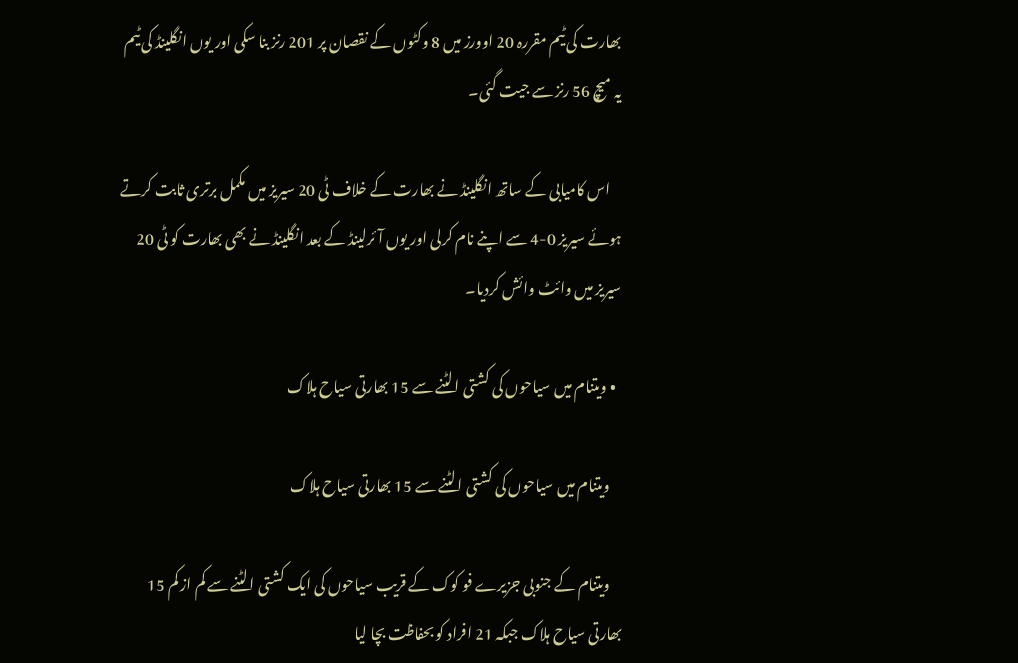بھارت کی ٹیم مقررہ 20 اوورز میں 8 وکٹوں کے نقصان پر 201 رنز بنا سکی اور یوں انگلینڈ کی ٹیم یہ میچ 56 رنز سے جیت گئی۔

    اس کامیابی کے ساتھ انگلینڈ نے بھارت کے خلاف ٹی 20 سیریز میں مکمل برتری ثابت کرتے ہوئے سیریز 0-4 سے اپنے نام کرلی اور یوں آئرلینڈ کے بعد انگلینڈ نے بھی بھارت کو ٹی 20 سیریز میں وائٹ وائش کردیا۔

  • ویتنام میں سیاحوں کی کشتی الٹنے سے 15 بھارتی سیاح ہلاک

    ویتنام میں سیاحوں کی کشتی الٹنے سے 15 بھارتی سیاح ہلاک

    ویتنام کے جنوبی جزیرے فو کوک کے قریب سیاحوں کی ایک کشتی الٹنے سے کم از کم 15 بھارتی سیاح ہلاک جبکہ 21 افراد کو بحفاظت بچا لیا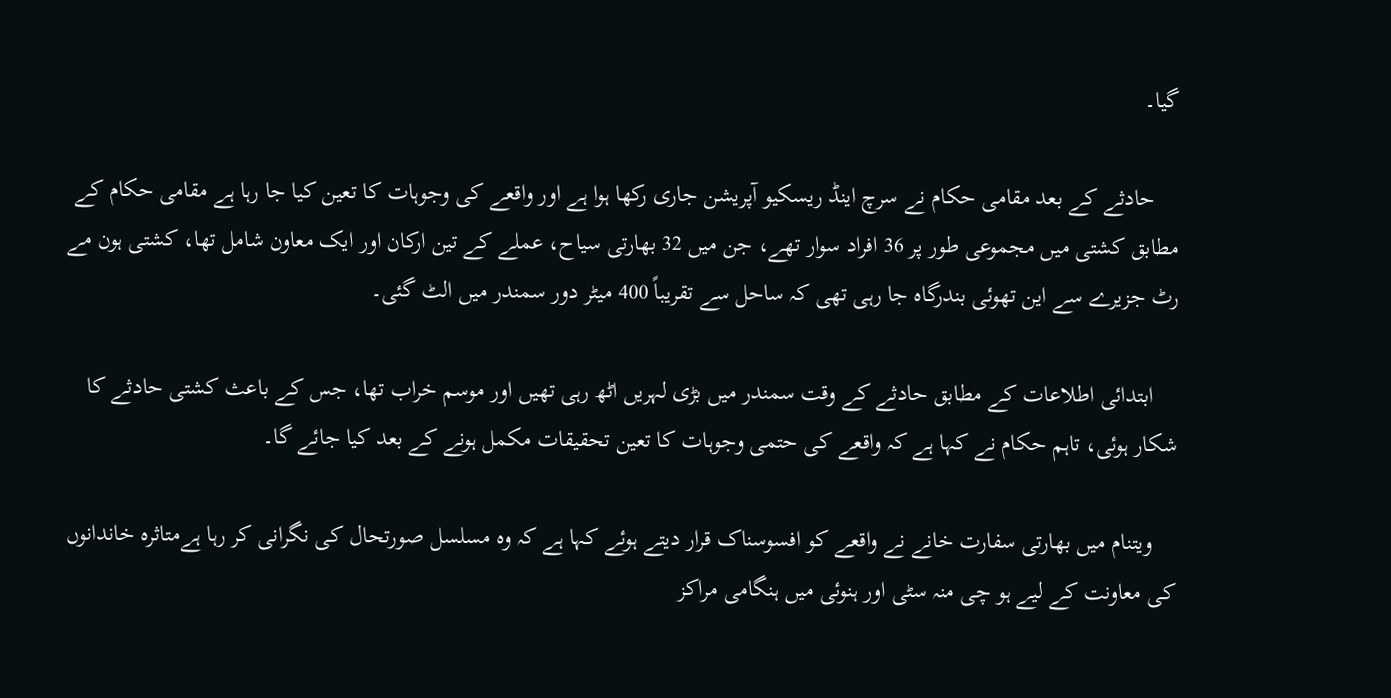گیا۔

    حادثے کے بعد مقامی حکام نے سرچ اینڈ ریسکیو آپریشن جاری رکھا ہوا ہے اور واقعے کی وجوہات کا تعین کیا جا رہا ہے مقامی حکام کے مطابق کشتی میں مجموعی طور پر 36 افراد سوار تھے، جن میں 32 بھارتی سیاح، عملے کے تین ارکان اور ایک معاون شامل تھا، کشتی ہون مے رٹ جزیرے سے این تھوئی بندرگاہ جا رہی تھی کہ ساحل سے تقریباً 400 میٹر دور سمندر میں الٹ گئی۔

    ابتدائی اطلاعات کے مطابق حادثے کے وقت سمندر میں بڑی لہریں اٹھ رہی تھیں اور موسم خراب تھا، جس کے باعث کشتی حادثے کا شکار ہوئی، تاہم حکام نے کہا ہے کہ واقعے کی حتمی وجوہات کا تعین تحقیقات مکمل ہونے کے بعد کیا جائے گا۔

    ویتنام میں بھارتی سفارت خانے نے واقعے کو افسوسناک قرار دیتے ہوئے کہا ہے کہ وہ مسلسل صورتحال کی نگرانی کر رہا ہےمتاثرہ خاندانوں کی معاونت کے لیے ہو چی منہ سٹی اور ہنوئی میں ہنگامی مراکز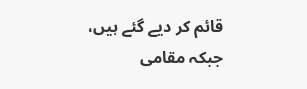قائم کر دیے گئے ہیں، جبکہ مقامی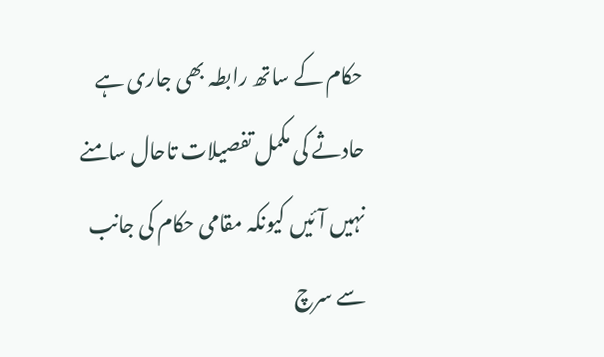حکام کے ساتھ رابطہ بھی جاری ہے حادثے کی مکمل تفصیلات تاحال سامنے نہیں آئیں کیونکہ مقامی حکام کی جانب سے سرچ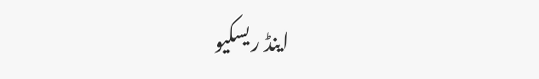اینڈ ریسکیو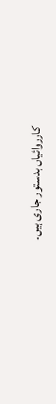کارروائیاں بدستور جاری ہیں۔